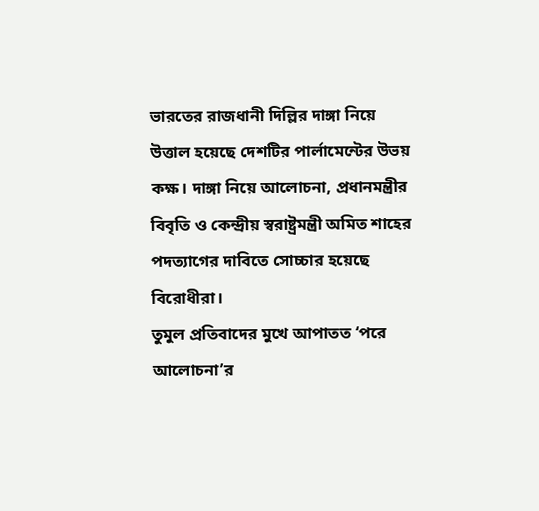ভারতের রাজধানী দিল্লির দাঙ্গা নিয়ে উত্তাল হয়েছে দেশটির পার্লামেন্টের উভয় কক্ষ। দাঙ্গা নিয়ে আলোচনা, প্রধানমন্ত্রীর বিবৃতি ও কেন্দ্রীয় স্বরাষ্ট্রমন্ত্রী অমিত শাহের পদত্যাগের দাবিতে সোচ্চার হয়েছে বিরোধীরা।
তুমুল প্রতিবাদের মুখে আপাতত ‘পরে আলোচনা’র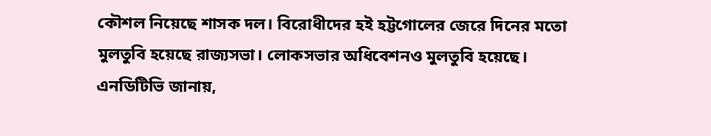কৌশল নিয়েছে শাসক দল। বিরোধীদের হই হট্টগোলের জেরে দিনের মতো মুলতুবি হয়েছে রাজ্যসভা। লোকসভার অধিবেশনও মুলতুবি হয়েছে।
এনডিটিভি জানায়,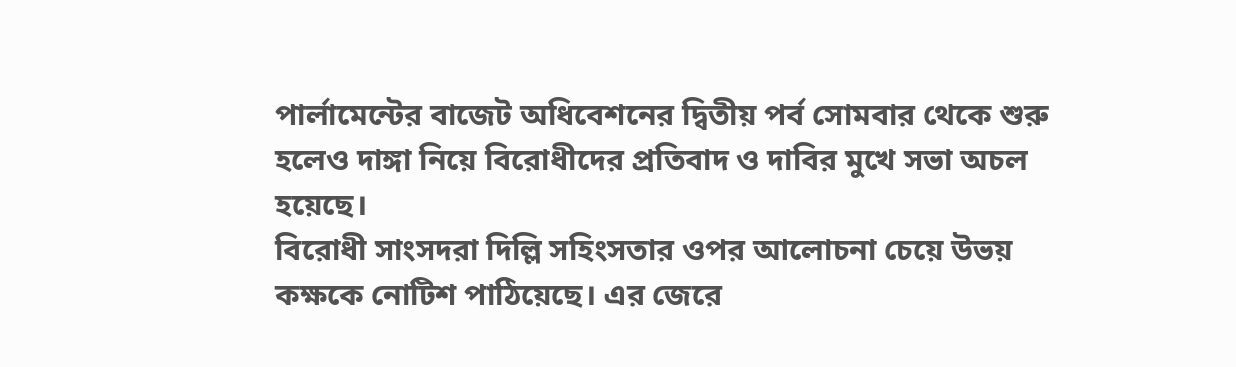পার্লামেন্টের বাজেট অধিবেশনের দ্বিতীয় পর্ব সোমবার থেকে শুরু হলেও দাঙ্গা নিয়ে বিরোধীদের প্রতিবাদ ও দাবির মুখে সভা অচল হয়েছে।
বিরোধী সাংসদরা দিল্লি সহিংসতার ওপর আলোচনা চেয়ে উভয় কক্ষকে নোটিশ পাঠিয়েছে। এর জেরে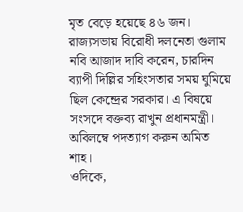মৃত বেড়ে হয়েছে ৪৬ জন।
রাজ্যসভায় বিরোধী দলনেতা গুলাম নবি আজাদ দাবি করেন, চারদিন ব্যাপী দিল্লির সহিংসতার সময় ঘুমিয়ে ছিল কেন্দ্রের সরকার। এ বিষয়ে সংসদে বক্তব্য রাখুন প্রধানমন্ত্রী। অবিলম্বে পদত্যাগ করুন অমিত শাহ।
ওদিকে,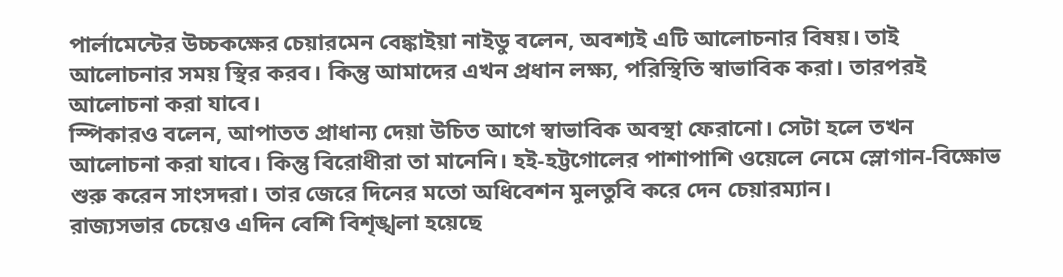পার্লামেন্টের উচ্চকক্ষের চেয়ারমেন বেঙ্কাইয়া নাইডু বলেন, অবশ্যই এটি আলোচনার বিষয়। তাই আলোচনার সময় স্থির করব। কিন্তু আমাদের এখন প্রধান লক্ষ্য, পরিস্থিতি স্বাভাবিক করা। তারপরই আলোচনা করা যাবে।
স্পিকারও বলেন, আপাতত প্রাধান্য দেয়া উচিত আগে স্বাভাবিক অবস্থা ফেরানো। সেটা হলে তখন আলোচনা করা যাবে। কিন্তু বিরোধীরা তা মানেনি। হই-হট্টগোলের পাশাপাশি ওয়েলে নেমে স্লোগান-বিক্ষোভ শুরু করেন সাংসদরা। তার জেরে দিনের মতো অধিবেশন মুলতুবি করে দেন চেয়ারম্যান।
রাজ্যসভার চেয়েও এদিন বেশি বিশৃঙ্খলা হয়েছে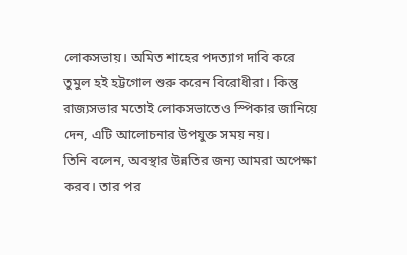লোকসভায়। অমিত শাহের পদত্যাগ দাবি করে তুমুল হই হট্টগোল শুরু করেন বিরোধীরা। কিন্তু রাজ্যসভার মতোই লোকসভাতেও স্পিকার জানিয়ে দেন, এটি আলোচনার উপযুক্ত সময় নয়।
তিনি বলেন, অবস্থার উন্নতির জন্য আমরা অপেক্ষা করব। তার পর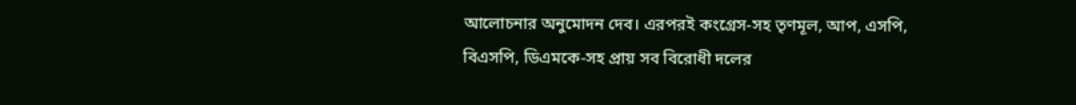আলোচনার অনুমোদন দেব। এরপরই কংগ্রেস-সহ তৃণমূল, আপ, এসপি, বিএসপি, ডিএমকে-সহ প্রায় সব বিরোধী দলের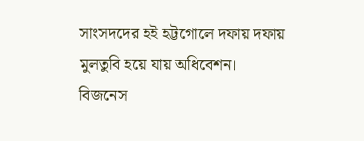সাংসদদের হই হট্টগোলে দফায় দফায় মুলতুবি হয়ে যায় অধিবেশন।
বিজনেস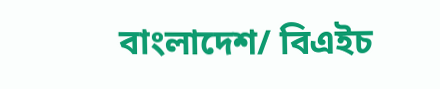বাংলাদেশ/ বিএইচ